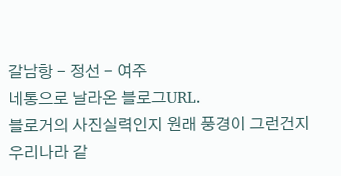갈남항 - 정선 - 여주
네통으로 날라온 블로그URL.
블로거의 사진실력인지 원래 풍경이 그런건지
우리나라 같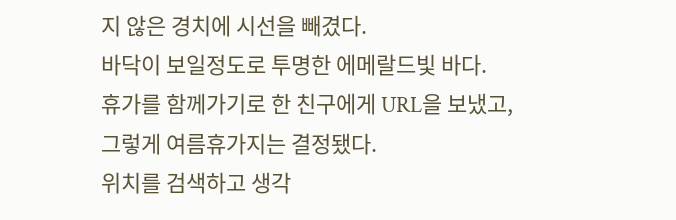지 않은 경치에 시선을 빼겼다.
바닥이 보일정도로 투명한 에메랄드빛 바다.
휴가를 함께가기로 한 친구에게 URL을 보냈고,
그렇게 여름휴가지는 결정됐다.
위치를 검색하고 생각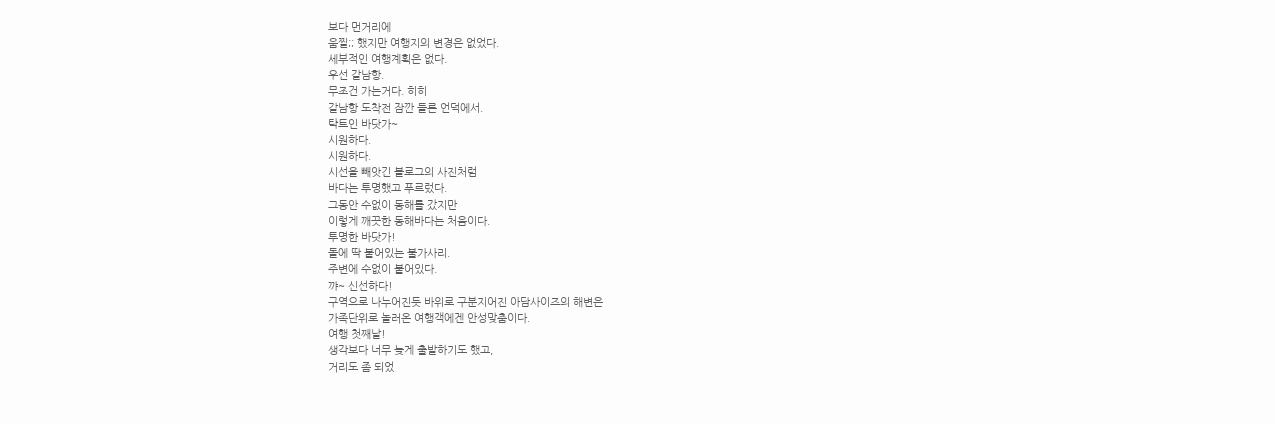보다 먼거리에
움찔;; 했지만 여행지의 변경은 없었다.
세부적인 여행계획은 없다.
우선 갈남항.
무조건 가는거다. 히히
갈남항 도착전 잠깐 들른 언덕에서.
탁트인 바닷가~
시원하다.
시원하다.
시선을 빼앗긴 블로그의 사진처럼
바다는 투명했고 푸르렀다.
그동안 수없이 동해를 갔지만
이렇게 깨끗한 동해바다는 처음이다.
투명한 바닷가!
돌에 딱 붙어있는 불가사리.
주변에 수없이 붙어있다.
꺄~ 신선하다!
구역으로 나누어진듯 바위로 구분지어진 아담사이즈의 해변은
가족단위로 놀러온 여행객에겐 안성맞춤이다.
여행 첫째날!
생각보다 너무 늦게 출발하기도 했고,
거리도 좀 되었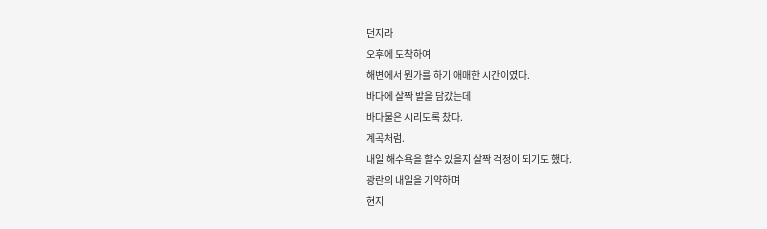던지라
오후에 도착하여
해변에서 뭔가를 하기 애매한 시간이였다.
바다에 살짝 발을 담갔는데
바다물은 시리도록 찼다.
계곡처럼.
내일 해수욕을 할수 있을지 살짝 걱정이 되기도 했다.
광란의 내일을 기약하며
현지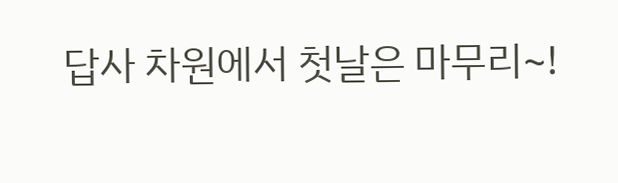답사 차원에서 첫날은 마무리~!